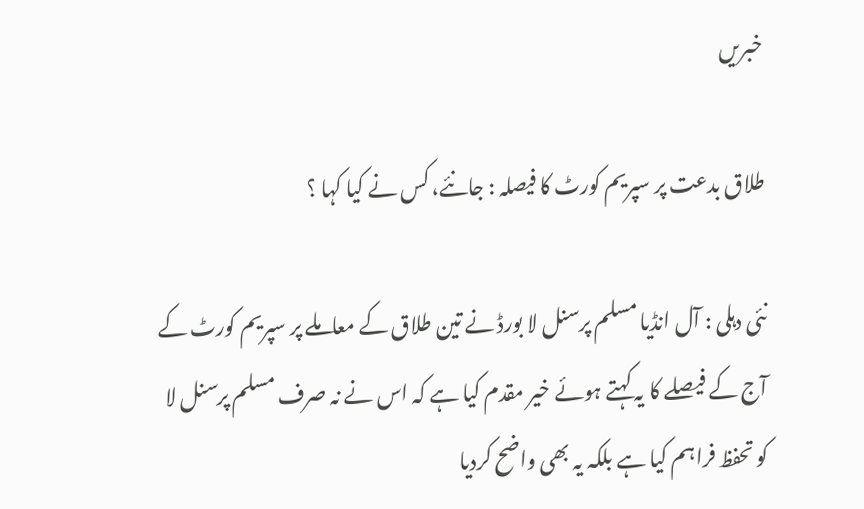خبریں

طلاق بدعت پر سپریم کورٹ کا فیصلہ : جانئے، کس نے کیا کہا ؟

نئی دہلی : آل انڈیا مسلم پرسنل لا بورڈ نے تین طلاق کے معاملے پر سپریم کورٹ کے آج کے فیصلے کا یہ کہتے ہوئے خیر مقدم کیا ہے کہ اس نے نہ صرف مسلم پرسنل لا کو تحفظ فراہم کیا ہے بلکہ یہ بھی واضح کردیا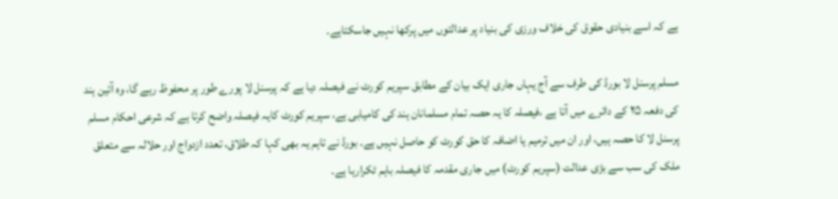ہے کہ اسے بنیادی حقوق کی خلاف ورزی کی بنیاد پر عدالتوں میں پرکھا نہیں جاسکتاہے۔

مسلم پرسنل لا بورڈ کی طرف سے آج یہاں جاری ایک بیان کے مطابق سپریم کورٹ نے فیصلہ دیا ہے کہ پرسنل لا پورے طور پر محفوظ رہے گا، وہ آئین ہند کی دفعہ ۲۵ کے دائرے میں آتا ہے ،فیصلہ کا یہ حصہ تمام مسلمانان ہند کی کامیابی ہے، سپریم کورٹ کایہ فیصلہ واضح کرتا ہے کہ شرعی احکام مسلم پرسنل لا کا حصہ ہیں، اور ان میں ترمیم یا اضافہ کا حق کورٹ کو حاصل نہیں ہے۔ بورڈ نے تاہم یہ بھی کہا کہ طلاق، تعدد ازدواج اور حلالہ سے متعلق ملک کی سب سے بڑی عدالت (سپریم کورٹ) میں جاری مقدمہ کا فیصلہ باہم ٹکرارہا ہے۔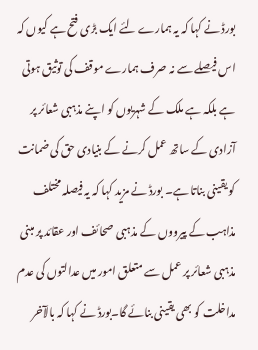بورڈ نے کہا کہ یہ ہمارے لئے ایک بڑی فتح ہے کیوں کہ اس فیصلے سے نہ صرف ہمارے موقف کی توثیق ہوتی ہے بلکہ ہے ملک کے شہریوں کو اپنے مذہبی شعائر پر آزادی کے ساتھ عمل کرنے کے بنیادی حق کی ضمانت کو یقینی بناتا ہے۔ بورڈ نے مزید کہا کہ یہ فیصلہ مختلف مذاہب کے پیرووں کے مذہبی صحائف اور عقائد پر مبنی مذہبی شعائر پر عمل سے متعلق امور میں عدالتوں کی عدم مداخلت کو بھی یقینی بنائے گا۔بورڈ نے کہا کہ بالآخر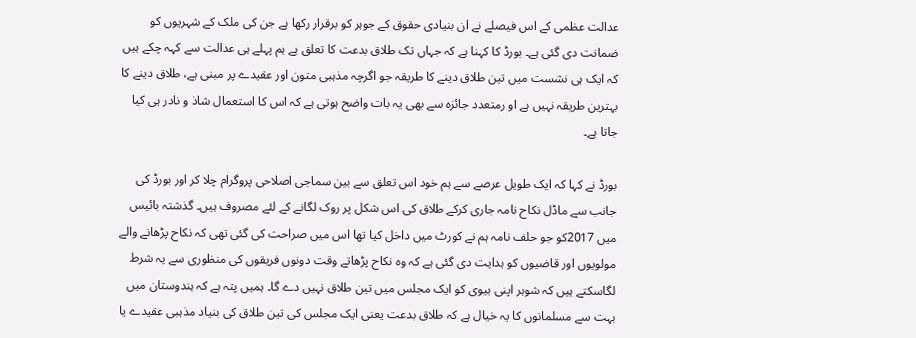عدالت عظمی کے اس فیصلے نے ان بنیادی حقوق کے جوہر کو برقرار رکھا ہے جن کی ملک کے شہریوں کو ضمانت دی گئی ہے۔ بورڈ کا کہنا ہے کہ جہاں تک طلاق بدعت کا تعلق ہے ہم پہلے ہی عدالت سے کہہ چکے ہیں کہ ایک ہی نشست میں تین طلاق دینے کا طریقہ جو اگرچہ مذہبی متون اور عقیدے پر مبنی ہے، طلاق دینے کا بہترین طریقہ نہیں ہے او رمتعدد جائزہ سے بھی یہ بات واضح ہوتی ہے کہ اس کا استعمال شاذ و نادر ہی کیا جاتا ہے۔

بورڈ نے کہا کہ ایک طویل عرصے سے ہم خود اس تعلق سے بین سماجی اصلاحی پروگرام چلا کر اور بورڈ کی جانب سے ماڈل نکاح نامہ جاری کرکے طلاق کی اس شکل پر روک لگانے کے لئے مصروف ہیں۔ گذشتہ بائیس میں 2017کو جو حلف نامہ ہم نے کورٹ میں داخل کیا تھا اس میں صراحت کی گئی تھی کہ نکاح پڑھانے والے مولویوں اور قاضیوں کو ہدایت دی گئی ہے کہ وہ نکاح پڑھاتے وقت دونوں فریقوں کی منظوری سے یہ شرط لگاسکتے ہیں کہ شوہر اپنی بیوی کو ایک مجلس میں تین طلاق نہیں دے گا۔ ہمیں پتہ ہے کہ ہندوستان میں بہت سے مسلمانوں کا یہ خیال ہے کہ طلاق بدعت یعنی ایک مجلس کی تین طلاق کی بنیاد مذہبی عقیدے یا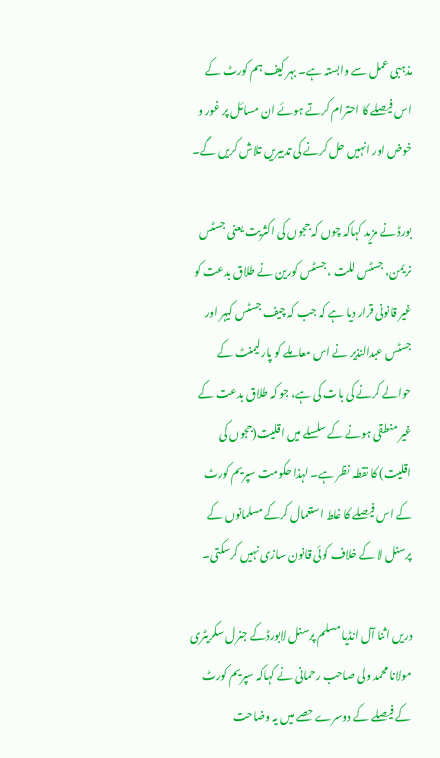مذہبی عمل سے وابستہ ہے۔ بہر کیف ہم کورٹ کے اس فیصلے کا احترام کرتے ہوئے ان مسائل پر غور و خوض اور انہیں حل کرنے کی تدبیریں تلاش کریں گے۔

بورڈ نے مزید کہاکہ چوں کہ ججوں کی اکثریت یعنی جسٹس نریمن، جسٹس للت ، جسٹس کورین نے طلاق بدعت کو غیر قانونی قرار دیا ہے کہ جب کہ چیف جسٹس کیہر اور جسٹس عبدالنذیر نے اس معاملے کو پارلیمنٹ کے حوالے کرنے کی بات کی ہے، جو کہ طلاق بدعت کے غیر منطقی ہونے کے سلسلے میں اقلیت(ججوں کی اقلیت) کا نقطہ نظر ہے۔ لہذا حکومت سپریم کورٹ کے اس فیصلے کا غلط استعمال کرکے مسلمانوں کے پرسنل لا کے خلاف کوئی قانون سازی نہیں کرسکتی۔

دریں اثنا آل انڈیا مسلم پرسنل لابورڈکے جنرل سکریٹری مولانا محمد ولی صاحب رحمانی نے کہاکہ سپریم کورٹ کے فیصلے کے دوسرے حصے میں یہ وضاحت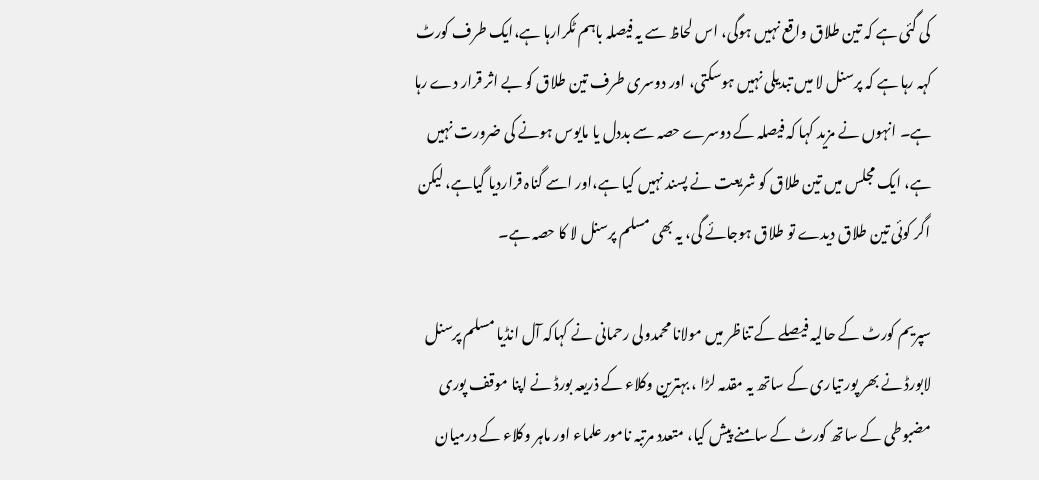کی گئی ہے کہ تین طلاق واقع نہیں ہوگی، اس لحاظ سے یہ فیصلہ باہم ٹکرارہا ہے،ایک طرف کورٹ کہہ رہا ہے کہ پرسنل لا میں تبدیلی نہیں ہوسکتی، اور دوسری طرف تین طلاق کو بے اثر قرار دے رہا ہے۔ انہوں نے مزید کہا کہ فیصلہ کے دوسرے حصہ سے بددل یا مایوس ہونے کی ضرورت نہیں ہے، ایک مجلس میں تین طلاق کو شریعت نے پسند نہیں کیا ہے،اور اسے گناہ قراردیا گیاہے، لیکن اگر کوئی تین طلاق دیدے تو طلاق ہوجائے گی، یہ بھی مسلم پرسنل لا کا حصہ ہے۔

سپریم کورٹ کے حالیہ فیصلے کے تناظر میں مولانا محمدولی رحمانی نے کہاکہ آل انڈیا مسلم پرسنل لابورڈ نے بھر پور تیاری کے ساتھ یہ مقدمہ لڑا ، بہترین وکلاء کے ذریعہ بورڈ نے اپنا موقف پوری مضبوطی کے ساتھ کورٹ کے سامنے پیش کیا، متعدد مرتبہ نامور علماء اور ماہر وکلاء کے درمیان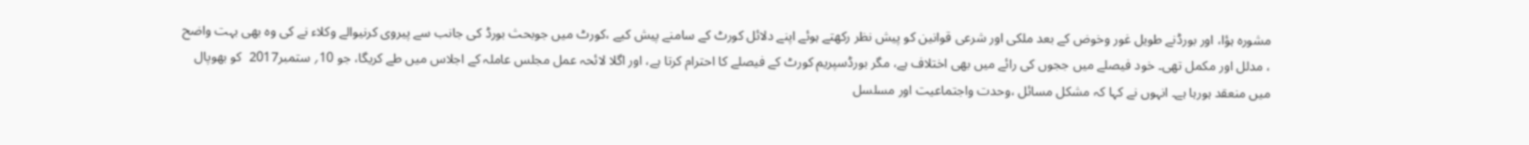مشورہ ہؤا، اور بورڈنے طویل غور وخوض کے بعد ملکی اور شرعی قوانین کو پیش نظر رکھتے ہوئے اپنے دلائل کورٹ کے سامنے پیش کیے ،کورٹ میں جوبحث بورڈ کی جانب سے پیروی کرنیوالے وکلاء نے کی وہ بھی بہت واضح ، مدلل اور مکمل تھی۔ خود فیصلے میں ججوں کی رائے میں بھی اختلاف ہے، مگر بورڈسپریم کورٹ کے فیصلے کا احترام کرتا ہے، اور اگلا لائحہ عمل مجلس عاملہ کے اجلاس میں طے کریگا، جو 10؍ ستمبر2017  کو بھوپال میں منعقد ہورہا ہے۔ انہوں نے کہا کہ مشکل مسائل ،وحدت واجتماعیت اور مسلسل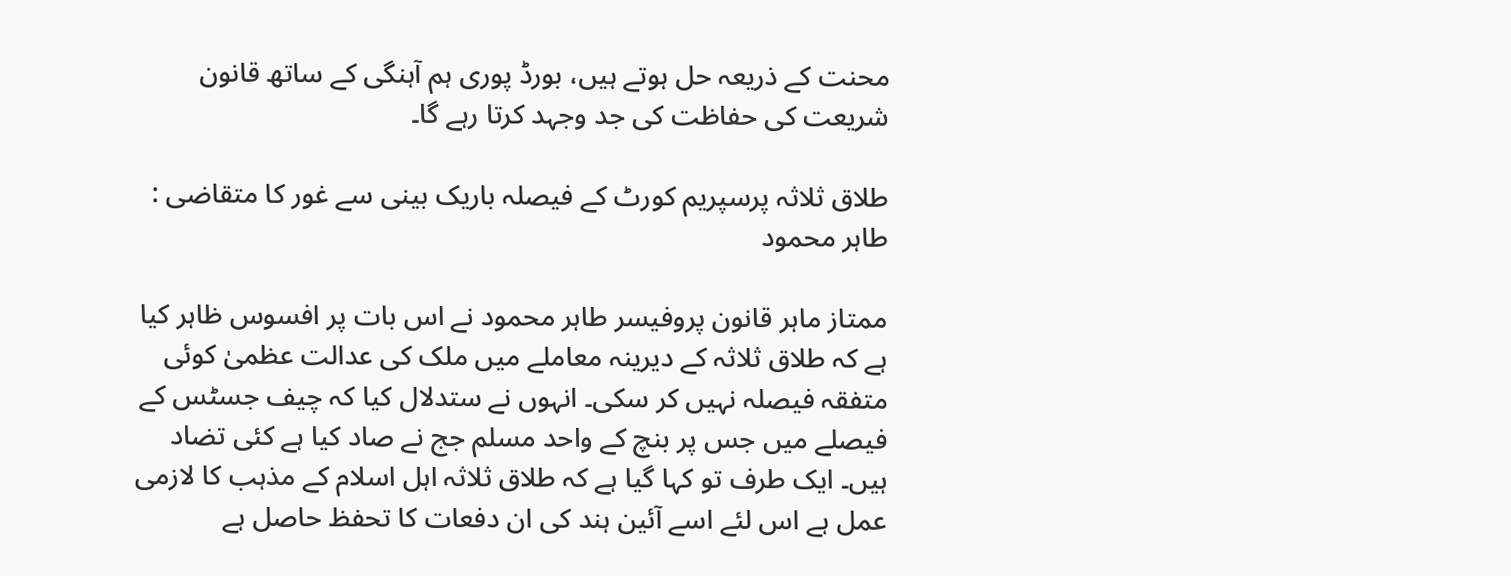محنت کے ذریعہ حل ہوتے ہیں، بورڈ پوری ہم آہنگی کے ساتھ قانون شریعت کی حفاظت کی جد وجہد کرتا رہے گا۔

طلاق ثلاثہ پرسپریم کورٹ کے فیصلہ باریک بینی سے غور کا متقاضی : طاہر محمود

ممتاز ماہر قانون پروفیسر طاہر محمود نے اس بات پر افسوس ظاہر کیا ہے کہ طلاق ثلاثہ کے دیرینہ معاملے میں ملک کی عدالت عظمیٰ کوئی متفقہ فیصلہ نہیں کر سکی۔ انہوں نے ستدلال کیا کہ چیف جسٹس کے فیصلے میں جس پر بنچ کے واحد مسلم جج نے صاد کیا ہے کئی تضاد ہیں۔ ایک طرف تو کہا گیا ہے کہ طلاق ثلاثہ اہل اسلام کے مذہب کا لازمی عمل ہے اس لئے اسے آئین ہند کی ان دفعات کا تحفظ حاصل ہے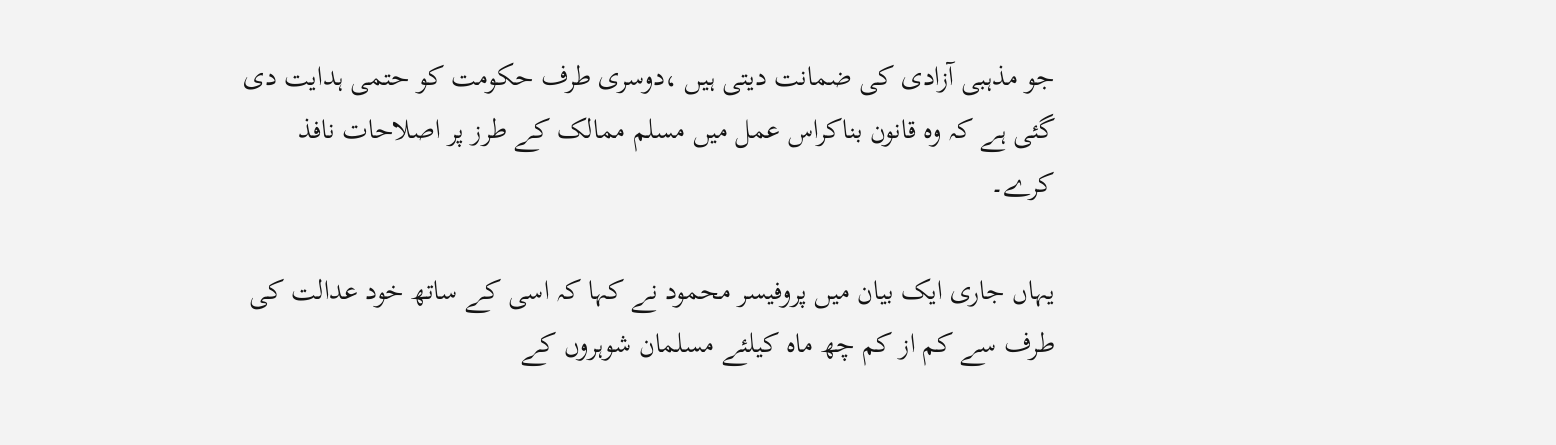جو مذہبی آزادی کی ضمانت دیتی ہیں ،دوسری طرف حکومت کو حتمی ہدایت دی گئی ہے کہ وہ قانون بناکراس عمل میں مسلم ممالک کے طرز پر اصلاحات نافذ کرے۔

یہاں جاری ایک بیان میں پروفیسر محمود نے کہا کہ اسی کے ساتھ خود عدالت کی طرف سے کم از کم چھ ماہ کیلئے مسلمان شوہروں کے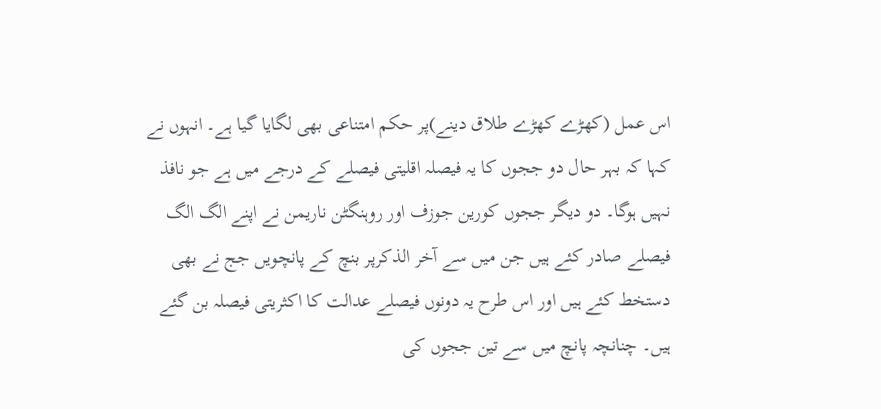اس عمل (کھڑے کھڑے طلاق دینے)پر حکم امتناعی بھی لگایا گیا ہے۔ انہوں نے کہا کہ بہر حال دو ججوں کا یہ فیصلہ اقلیتی فیصلے کے درجے میں ہے جو نافذ نہیں ہوگا۔ دو دیگر ججوں کورین جوزف اور روہنگٹن ناریمن نے اپنے الگ الگ فیصلے صادر کئے ہیں جن میں سے آخر الذکرپر بنچ کے پانچویں جج نے بھی دستخط کئے ہیں اور اس طرح یہ دونوں فیصلے عدالت کا اکثریتی فیصلہ بن گئے ہیں۔ چنانچہ پانچ میں سے تین ججوں کی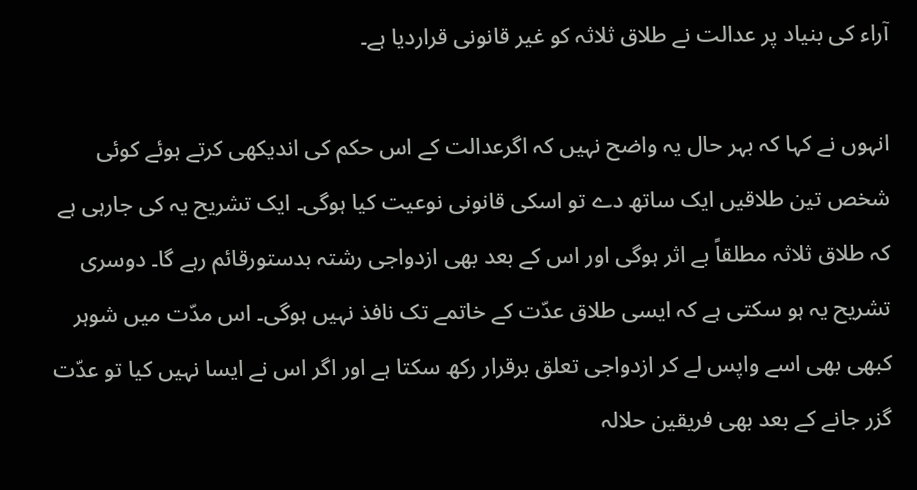آراء کی بنیاد پر عدالت نے طلاق ثلاثہ کو غیر قانونی قراردیا ہے۔

انہوں نے کہا کہ بہر حال یہ واضح نہیں کہ اگرعدالت کے اس حکم کی اندیکھی کرتے ہوئے کوئی شخص تین طلاقیں ایک ساتھ دے تو اسکی قانونی نوعیت کیا ہوگی۔ ایک تشریح یہ کی جارہی ہے کہ طلاق ثلاثہ مطلقاً بے اثر ہوگی اور اس کے بعد بھی ازدواجی رشتہ بدستورقائم رہے گا۔ دوسری تشریح یہ ہو سکتی ہے کہ ایسی طلاق عدّت کے خاتمے تک نافذ نہیں ہوگی۔ اس مدّت میں شوہر کبھی بھی اسے واپس لے کر ازدواجی تعلق برقرار رکھ سکتا ہے اور اگر اس نے ایسا نہیں کیا تو عدّت گزر جانے کے بعد بھی فریقین حلالہ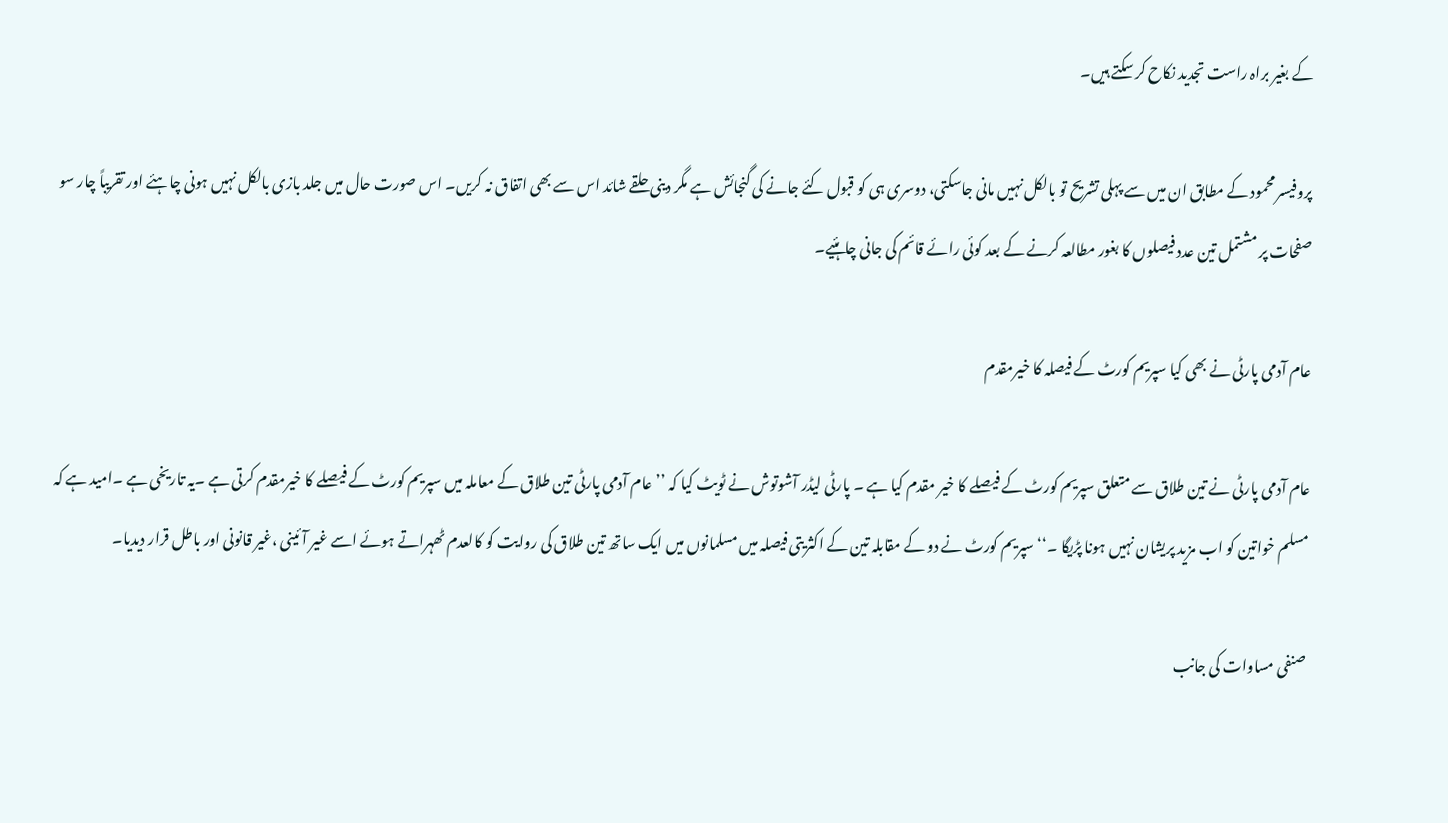کے بغیر براہ راست تجدید نکاح کر سکتے ہیں۔

پروفیسر محمود کے مطابق ان میں سے پہلی تشریح تو بالکل نہیں مانی جاسکتی، دوسری ہی کو قبول کئے جانے کی گنجائش ہے مگر دینی حلقے شائد اس سے بھی اتفاق نہ کریں۔ اس صورت حال میں جلد بازی بالکل نہیں ہونی چاہئے اور تقریباً چار سو صفحات پر مشتمل تین عدد فیصلوں کا بغور مطالعہ کرنے کے بعد کوئی رائے قائم کی جانی چاہئیے۔

عام آدمی پارٹی نے بھی کیا سپریم کورٹ کے فیصلہ کا خیرمقدم

عام آدمی پارٹی نے تین طلاق سے متعلق سپریم کورٹ کے فیصلے کا خیر مقدم کیا ہے ۔ پارٹی لیڈر آشوتوش نے ٹویٹ کیا کہ ’’ عام آدمی پارٹی تین طلاق کے معاملہ میں سپریم کورٹ کے فیصلے کا خیرمقدم کرتی ہے ۔یہ تاریخی ہے ۔امید ہے کہ مسلم خواتین کو اب مزید پریشان نہیں ہونا پڑیگا ۔‘‘ سپریم کورٹ نے دو کے مقابلہ تین کے اکثریتی فیصلہ میں مسلمانوں میں ایک ساتھ تین طلاق کی روایت کو کالعدم ٹھہراتے ہوئے اسے غیر آئینی ،غیر قانونی اور باطل قرار دیدیا۔

 صنفی مساوات کی جانب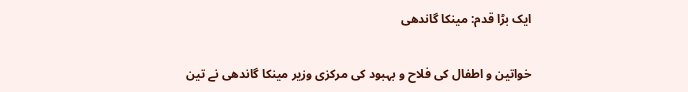ایک بڑا قدم: مینکا گاندھی

خواتین و اطفال کی فلاح و بہبود کی مرکزی وزیر مینکا گاندھی نے تین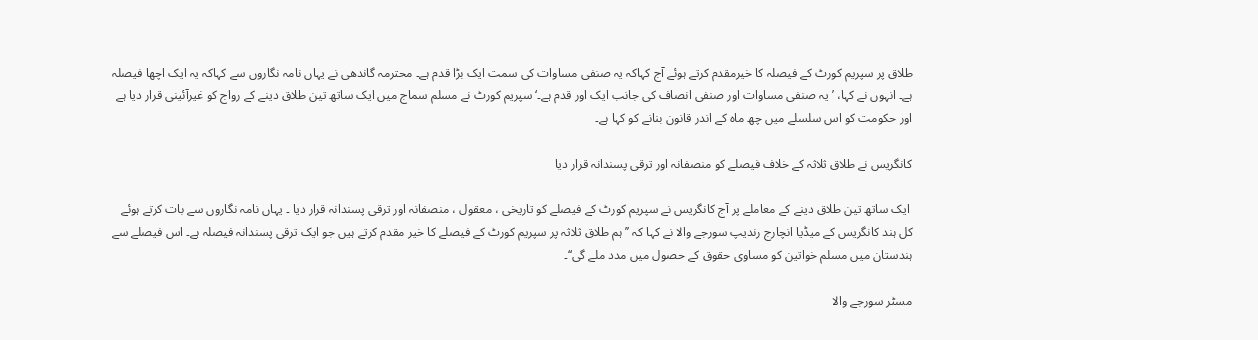طلاق پر سپریم کورٹ کے فیصلہ کا خیرمقدم کرتے ہوئے آج کہاکہ یہ صنفی مساوات کی سمت ایک بڑا قدم ہے۔ محترمہ گاندھی نے یہاں نامہ نگاروں سے کہاکہ یہ ایک اچھا فیصلہ ہے۔ انہوں نے کہا، ’یہ صنفی مساوات اور صنفی انصاف کی جانب ایک اور قدم ہے۔‘ سپریم کورٹ نے مسلم سماج میں ایک ساتھ تین طلاق دینے کے رواج کو غیرآئینی قرار دیا ہے اور حکومت کو اس سلسلے میں چھ ماہ کے اندر قانون بنانے کو کہا ہے۔

کانگریس نے طلاق ثلاثہ کے خلاف فیصلے کو منصفانہ اور ترقی پسندانہ قرار دیا

 ایک ساتھ تین طلاق دینے کے معاملے پر آج کانگریس نے سپریم کورٹ کے فیصلے کو تاریخی ، معقول ، منصفانہ اور ترقی پسندانہ قرار دیا ۔ یہاں نامہ نگاروں سے بات کرتے ہوئے کل ہند کانگریس کے میڈیا انچارج رندیپ سورجے والا نے کہا کہ ’’ ہم طلاق ثلاثہ پر سپریم کورٹ کے فیصلے کا خیر مقدم کرتے ہیں جو ایک ترقی پسندانہ فیصلہ ہے۔ اس فیصلے سے ہندستان میں مسلم خواتین کو مساوی حقوق کے حصول میں مدد ملے گی‘‘۔

مسٹر سورجے والا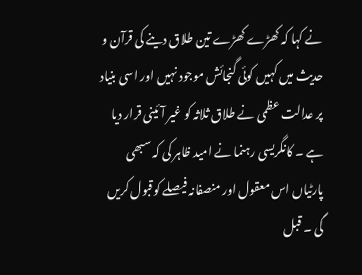نے کہا کہ کھڑے کھڑے تین طلاق دینے کی قرآن و حدیث میں کہیں کوئی گنجائش موجود نہیں اور اسی بنیاد پر عدالت عظمی نے طلاق ثلاثہ کو غیر آئینی قرار دیا ہے ۔ کانگریسی رہنما نے امید ظاہر کی کہ سبھی پارٹیاں اس معقول اور منصفانہ فیصلے کوقبول کریں گی ۔ قبل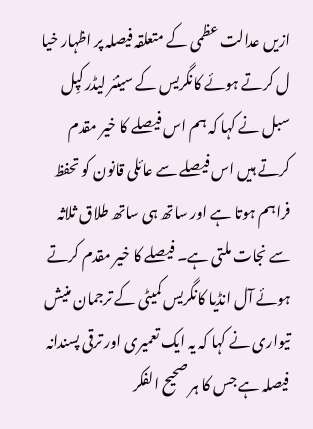ازیں عدالت عظمی کے متعلقہ فیصلہ پر اظہار خیا ل کرتے ہوئے کانگریس کے سینئر لیڈر کپِل سبل نے کہا کہ ہم اس فیصلے کا خیر مقدم کرتے ہیں اس فیصلے سے عائلی قانون کو تحفظ فراہم ہوتا ہے اور ساتھ ہی ساتھ طلاق ثلاثہ سے نجات ملتی ہے۔ فیصلے کا خیر مقدم کرتے ہوئے آل انڈیا کانگریس کمیٹی کے ترجمان منیش تیواری نے کہا کہ یہ ایک تعمیری اور ترقی پسندانہ فیصلہ ہے جس کا ہر صحیح الفکر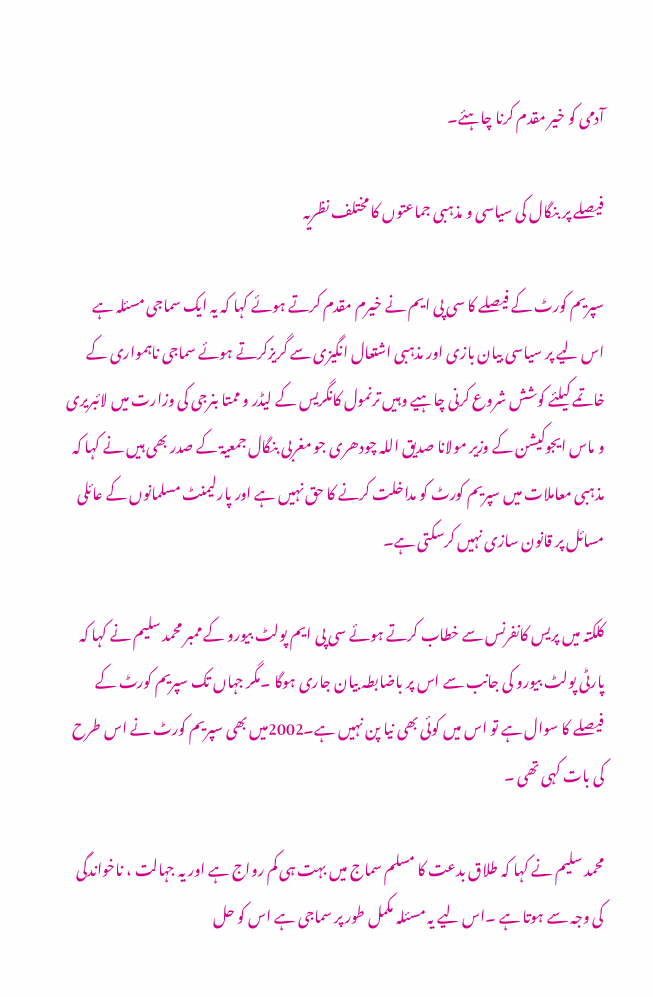آدمی کو خیر مقدم کرنا چاہئے۔

فیصلے پر بنگال کی سیاسی و مذہبی جماعتوں کا مختلف نظریہ

سپریم کورٹ کے فیصلے کا سی پی ایم نے خیرم مقدم کرتے ہوئے کہا کہ یہ ایک سماجی مسئلہ ہے اس لیے پر سیاسی بیان بازی اور مذہبی اشتعال انگیزی سے گریزکرتے ہوئے سماجی ناہمواری کے خاتمے کیلئے کوشش شروع کرنی چاہیے وہیں ترنمول کانگریس کے لیڈر و ممتا بنرجی کی وزارت میں لائبریری و ماس ایجوکیشن کے وزیر مولانا صدیق اللہ چودھری جو مغربی بنگال جمعیۃ کے صدر بھی ہیں نے کہا کہ مذہبی معاملات میں سپریم کورٹ کو مداخلت کرنے کا حق نہیں ہے اور پارلیمنٹ مسلمانوں کے عائلی مسائل پر قانون سازی نہیں کرسکتی ہے۔

کلکتہ میں پریس کانفرنس سے خطاب کرتے ہوئے سی پی ایم پولٹ بیورو کے ممبر محمد سلیم نے کہا کہ پارٹی پولٹ بیورو کی جانب سے اس پر باضابطہ بیان جاری ہوگا ۔مگر جہاں تک سپریم کورٹ کے فیصلے کا سوال ہے تو اس میں کوئی بھی نیا پن نہیں ہے۔2002میں بھی سپریم کورٹ نے اس طرح کی بات کہی تھی ۔

محمد سلیم نے کہا کہ طلاق بدعت کا مسلم سماج میں بہت ہی کم رواج ہے اور یہ جہالت ، ناخواندگی کی وجہ سے ہوتا ہے ۔اس لیے یہ مسئلہ مکمل طور پر سماجی ہے اس کو حل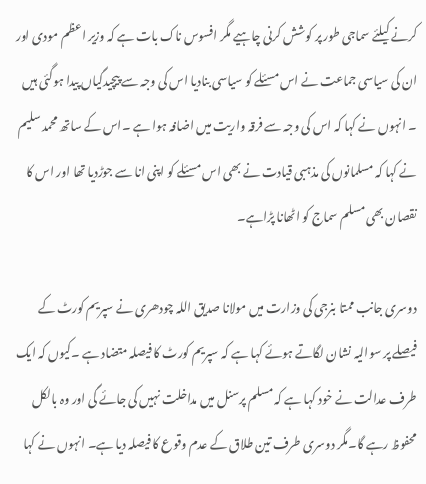کرنے کیلئے سماجی طور پر کوشش کرنی چاہیے مگر افسوس ناک بات ہے کہ وزیر اعظم مودی اور ان کی سیاسی جماعت نے اس مسئلے کو سیاسی بنادیا اس کی وجہ سے پیچیدگیاں پیدا ہوگئی ہیں ۔ انہوں نے کہا کہ اس کی وجہ سے فرقہ واریت میں اضافہ ہوا ہے ۔اس کے ساتھ محمد سلیم نے کہا کہ مسلمانوں کی مذہبی قیادت نے بھی اس مسئلے کو اپنی انا سے جوڑدیا تھا اور اس کا نقصان بھی مسلم سماج کو اٹھانا پڑاہے۔

دوسری جانب ممتا بنرجی کی وزارت میں مولانا صدیق اللہ چودھری نے سپریم کورٹ کے فیصلے پر سوالیہ نشان لگاتے ہوئے کہا ہے کہ سپریم کورٹ کا فیصلہ متضاد ہے ۔کیوں کہ ایک طرف عدالت نے خود کہا ہے کہ مسلم پرسنل میں مداخلت نہیں کی جائے گی اور وہ بالکل محفوظ رہے گا۔مگر دوسری طرف تین طلاق کے عدم وقوع کا فیصلہ دیا ہے۔ انہوں نے کہا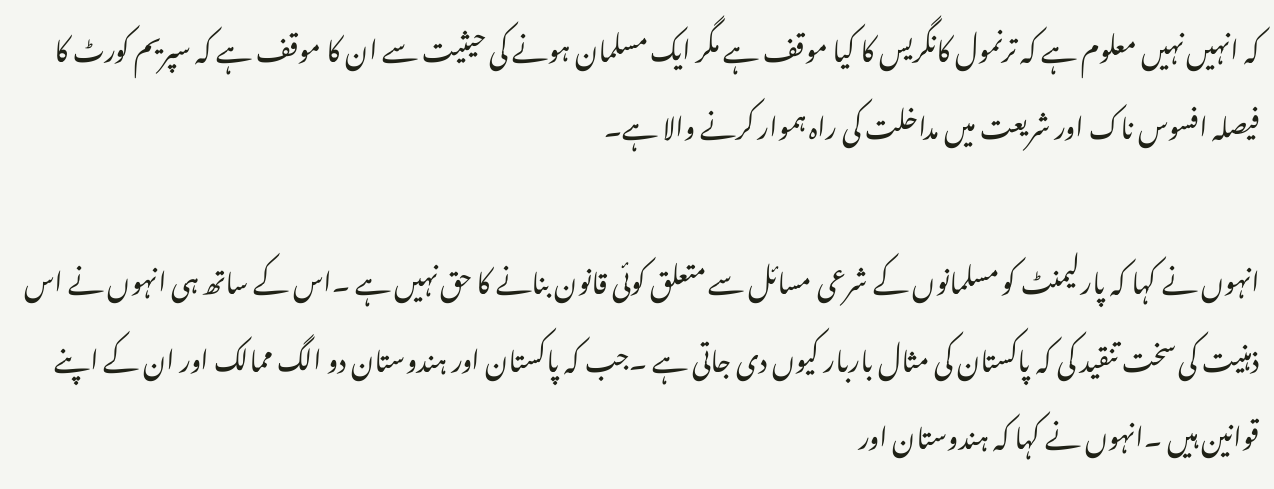کہ انہیں نہیں معلوم ہے کہ ترنمول کانگریس کا کیا موقف ہے مگر ایک مسلمان ہونے کی حیثیت سے ان کا موقف ہے کہ سپریم کورٹ کا فیصلہ افسوس ناک اور شریعت میں مداخلت کی راہ ہموار کرنے والا ہے۔

انہوں نے کہا کہ پارلیمنٹ کو مسلمانوں کے شرعی مسائل سے متعلق کوئی قانون بنانے کا حق نہیں ہے ۔اس کے ساتھ ہی انہوں نے اس ذہنیت کی سخت تنقید کی کہ پاکستان کی مثال باربار کیوں دی جاتی ہے ۔جب کہ پاکستان اور ہندوستان دو الگ ممالک اور ان کے اپنے قوانین ہیں ۔انہوں نے کہا کہ ہندوستان اور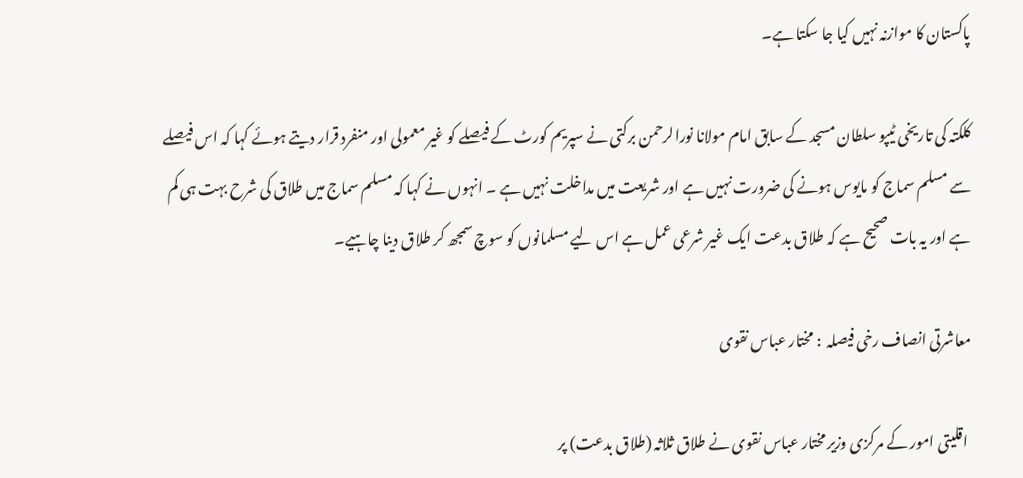پاکستان کا موازنہ نہیں کیا جا سکتا ہے۔

کلکتہ کی تاریخی ٹیپو سلطان مسجد کے سابق امام مولانا نورالرحمن برکتی نے سپریم کورٹ کے فیصلے کو غیر معمولی اور منفرد قرار دیتے ہوئے کہا کہ اس فیصلے سے مسلم سماج کو مایوس ہونے کی ضرورت نہیں ہے اور شریعت میں مداخلت نہیں ہے ۔ انہوں نے کہا کہ مسلم سماج میں طلاق کی شرح بہت ہی کم ہے اور یہ بات صحیح ہے کہ طلاق بدعت ایک غیر شرعی عمل ہے اس لیے مسلمانوں کو سوچ سمجھ کر طلاق دینا چاہیے۔

معاشرتی انصاف رخی فیصلہ  : مختار عباس نقوی

 اقلیتی امور کے مرکزی وزیر مختار عباس نقوی نے طلاق ثلاثہ (طلاق بدعت) پر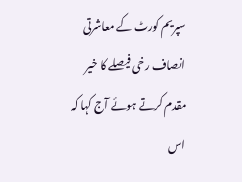سپریم کورٹ کے معاشرتی انصاف رخی فیصلے کا خیر مقدم کرتے ہوئے آج کہا کہ اس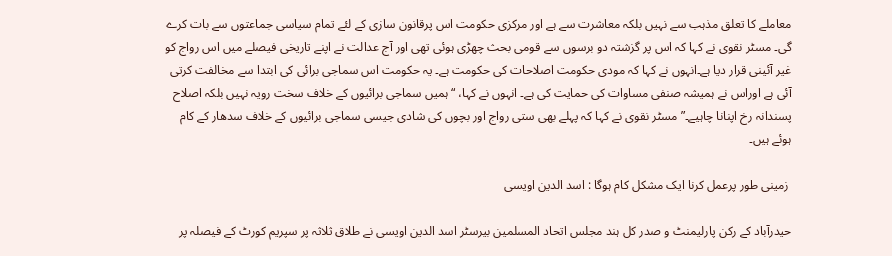معاملے کا تعلق مذہب سے نہیں بلکہ معاشرت سے ہے اور مرکزی حکومت اس پرقانون سازی کے لئے تمام سیاسی جماعتوں سے بات کرے گی۔ مسٹر نقوی نے کہا کہ اس پر گزشتہ دو برسوں سے قومی بحث چھڑی ہوئی تھی اور آج عدالت نے اپنے تاریخی فیصلے میں اس رواج کو غیر آئینی قرار دیا ہے۔انہوں نے کہا کہ مودی حکومت اصلاحات کی حکومت ہے۔ یہ حکومت اس سماجی برائی کی ابتدا سے مخالفت کرتی آئی ہے اوراس نے ہمیشہ صنفی مساوات کی حمایت کی ہے۔ انہوں نے کہا، “ہمیں سماجی برائیوں کے خلاف سخت رویہ نہیں بلکہ اصلاح پسندانہ رخ اپنانا چاہیے۔” مسٹر نقوی نے کہا کہ پہلے بھی ستی رواج اور بچوں کی شادی جیسی سماجی برائیوں کے خلاف سدھار کے کام ہوئے ہیں۔

 زمینی طور پرعمل کرنا ایک مشکل کام ہوگا : اسد الدین اویسی

حیدرآباد کے رکن پارلیمنٹ و صدر کل ہند مجلس اتحاد المسلمین بیرسٹر اسد الدین اویسی نے طلاق ثلاثہ پر سپریم کورٹ کے فیصلہ پر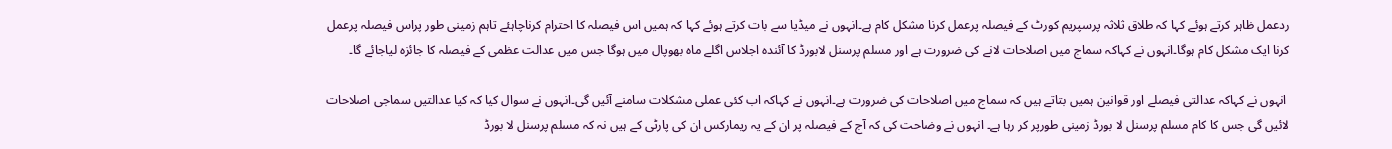ردعمل ظاہر کرتے ہوئے کہا کہ طلاق ثلاثہ پرسپریم کورٹ کے فیصلہ پرعمل کرنا مشکل کام ہے۔انہوں نے میڈیا سے بات کرتے ہوئے کہا کہ ہمیں اس فیصلہ کا احترام کرناچاہئے تاہم زمینی طور پراس فیصلہ پرعمل کرنا ایک مشکل کام ہوگا۔انہوں نے کہاکہ سماج میں اصلاحات لانے کی ضرورت ہے اور مسلم پرسنل لابورڈ کا آئندہ اجلاس اگلے ماہ بھوپال میں ہوگا جس میں عدالت عظمی کے فیصلہ کا جائزہ لیاجائے گا۔

 انہوں نے کہاکہ عدالتی فیصلے اور قوانین ہمیں بتاتے ہیں کہ سماج میں اصلاحات کی ضرورت ہے۔انہوں نے کہاکہ اب کئی عملی مشکلات سامنے آئیں گی۔انہوں نے سوال کیا کہ کیا عدالتیں سماجی اصلاحات لائیں گی جس کا کام مسلم پرسنل لا بورڈ زمینی طورپر کر رہا ہے۔ انہوں نے وضاحت کی کہ آج کے فیصلہ پر ان کے یہ ریمارکس ان کی پارٹی کے ہیں نہ کہ مسلم پرسنل لا بورڈ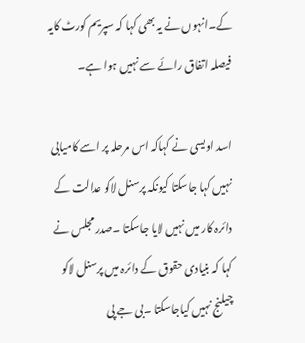کے۔انہوں نے یہ بھی کہا کہ سپریم کورٹ کایہ فیصلہ اتفاق رائے سے نہیں ہوا ہے۔

اسد اویسی نے کہاکہ اس مرحلہ پر اسے کامیابی نہیں کہا جاسکتا کیونکہ پرسنل لاکو عدالت کے دائرہ کار میں نہیں لایا جاسکتا ۔صدر مجلس نے کہا کہ بنیادی حقوق کے دائرہ میں پرسنل لاکو چیلنج نہیں کیاجاسکتا ۔بی جے پی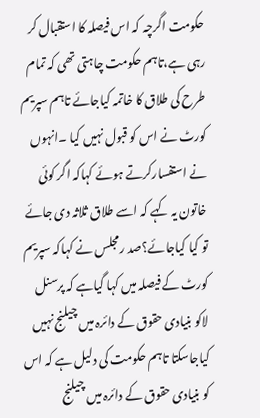حکومت اگرچہ کہ اس فیصلہ کا استقبال کر رہی ہے،تاہم حکومت چاہتی تھی کہ تمام طرح کی طلاق کا خاتمہ کیاجائے تاہم سپریم کورٹ نے اس کو قبول نہیں کیا ۔انہوں نے استفسارکرتے ہوئے کہاکہ اگر کوئی خاتون یہ کہے کہ اسے طلاق ثلاثہ دی جائے تو کیا کیاجائے؟صد رمجلس نے کہاکہ سپریم کورٹ کے فیصلہ میں کہا گیاہے کہ پرسنل لاکو بنیادی حقوق کے دائرہ میں چیلنج نہیں کیاجاسکتا تاہم حکومت کی دلیل ہے کہ اس کو بنیادی حقوق کے دائرہ میں چیلنج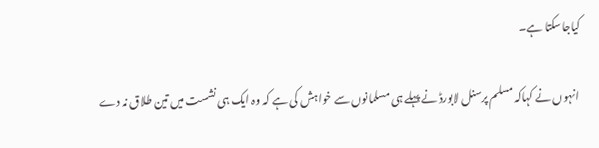کیاجاسکتا ہے۔

 انہوں نے کہاکہ مسلم پرسنل لابورڈ نے پہلے ہی مسلمانوں سے خواہش کی ہے کہ وہ ایک ہی نشست میں تین طلاق نہ دے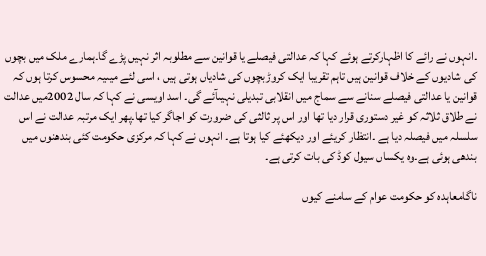۔انہوں نے رائے کا اظہارکرتے ہوئے کہا کہ عدالتی فیصلے یا قوانین سے مطلوبہ اثر نہیں پڑے گا۔ہمارے ملک میں بچوں کی شادیوں کے خلاف قوانین ہیں تاہم تقریبا ایک کروڑبچوں کی شادیاں ہوتی ہیں ، اسی لئے میںیہ محسوس کرتا ہوں کہ قوانین یا عدالتی فیصلے سنانے سے سماج میں انقلابی تبدیلی نہیںآئے گی۔ اسد اویسی نے کہا کہ سال 2002میں عدالت نے طلاق ثلاثہ کو غیر دستوری قرار دیا تھا اور اس پر ثالثی کی ضرورت کو اجاگر کیا تھا۔پھر ایک مرتبہ عدالت نے اس سلسلہ میں فیصلہ دیا ہے ۔انتظار کریئے اور دیکھئے کیا ہوتا ہے۔ انہوں نے کہا کہ مرکزی حکومت کئی بندھنوں میں بندھی ہوئی ہے۔وہ یکساں سیول کوڈ کی بات کرتی ہے۔

ناگامعاہدہ کو حکومت عوام کے سامنے کیوں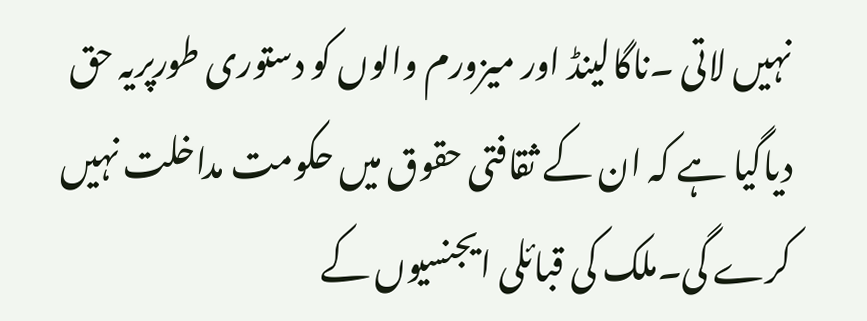نہیں لاتی ۔ناگالینڈ اور میزورم والوں کو دستوری طورپریہ حق دیاگیا ہے کہ ان کے ثقافتی حقوق میں حکومت مداخلت نہیں کرے گی۔ملک کی قبائلی ایجنسیوں کے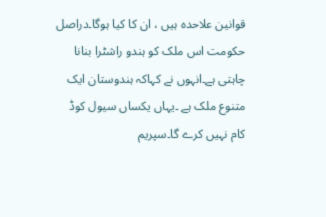قوانین علاحدہ ہیں ، ان کا کیا ہوگا۔دراصل حکومت اس ملک کو ہندو راشٹرا بنانا چاہتی ہے۔انہوں نے کہاکہ ہندوستان ایک متنوع ملک ہے ۔یہاں یکساں سیول کوڈ کام نہیں کرے گا۔سپریم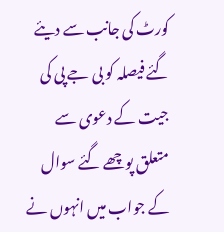کورٹ کی جانب سے دیئے گئے فیصلہ کو بی جے پی کی جیت کے دعوی سے متعلق پوچھے گئے سوال کے جواب میں انہوں نے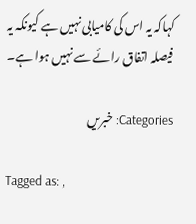کہاکہ یہ اس کی کامیابی نہیں ہے کیونکہ یہ فیصلہ اتفاق رائے سے نہیں ہوا ہے۔

Categories: خبریں

Tagged as: ,